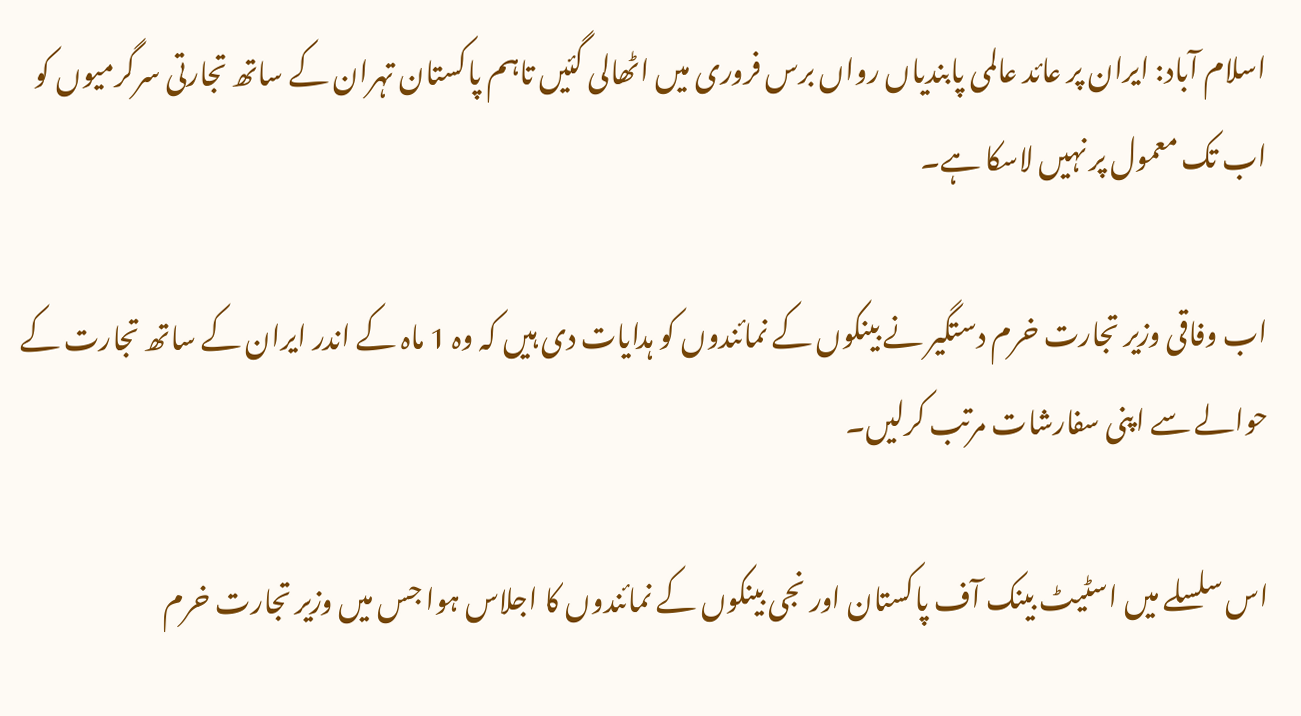اسلام آباد: ایران پر عائد عالمی پابندیاں رواں برس فروری میں اٹھالی گئیں تاہم پاکستان تہران کے ساتھ تجارتی سرگرمیوں کو اب تک معمول پر نہیں لاسکا ہے۔

اب وفاقی وزیر تجارت خرم دستگیر نے بینکوں کے نمائندوں کو ہدایات دی ہیں کہ وہ 1 ماہ کے اندر ایران کے ساتھ تجارت کے حوالے سے اپنی سفارشات مرتب کرلیں۔

اس سلسلے میں اسٹیٹ بینک آف پاکستان اور نجی بینکوں کے نمائندوں کا اجلاس ہوا جس میں وزیر تجارت خرم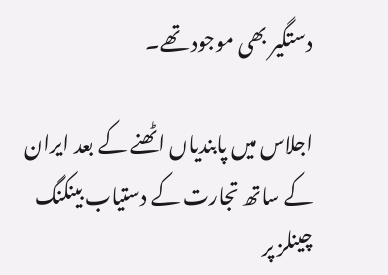دستگیر بھی موجود تھے۔

اجلاس میں پابندیاں اٹھنے کے بعد ایران کے ساتھ تجارت کے دستیاب بینکنگ چینلز پر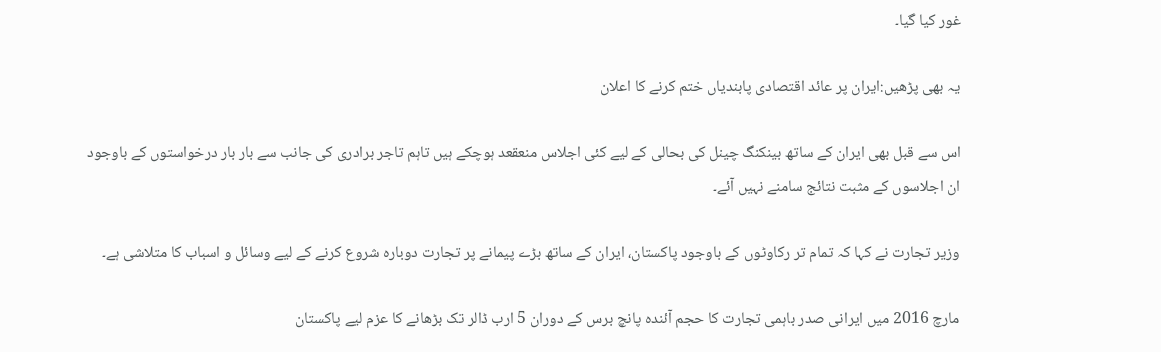غور کیا گیا۔

یہ بھی پڑھیں:ایران پر عائد اقتصادی پابندیاں ختم کرنے کا اعلان

اس سے قبل بھی ایران کے ساتھ بینکنگ چینل کی بحالی کے لیے کئی اجلاس منعقعد ہوچکے ہیں تاہم تاجر برادری کی جانب سے بار بار درخواستوں کے باوجود ان اجلاسوں کے مثبت نتائج سامنے نہیں آئے۔

وزیر تجارت نے کہا کہ تمام تر رکاوٹوں کے باوجود پاکستان، ایران کے ساتھ بڑے پیمانے پر تجارت دوبارہ شروع کرنے کے لیے وسائل و اسباب کا متلاشی ہے۔

مارچ 2016 میں ایرانی صدر باہمی تجارت کا حجم آئندہ پانچ برس کے دوران 5 ارب ڈالر تک بڑھانے کا عزم لیے پاکستان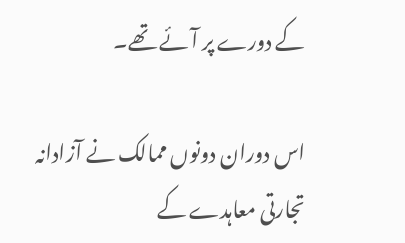کے دورے پر آئے تھے۔

اس دوران دونوں ممالک نے آزادانہ تجارتی معاہدے کے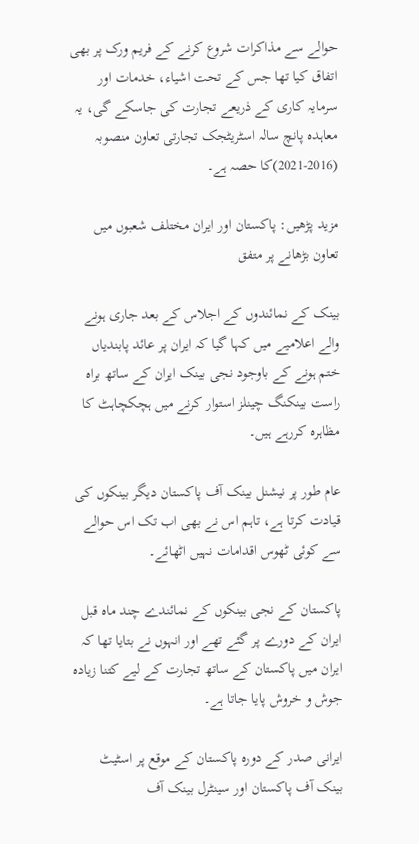حوالے سے مذاکرات شروع کرنے کے فریم ورک پر بھی اتفاق کیا تھا جس کے تحت اشیاء، خدمات اور سرمایہ کاری کے ذریعے تجارت کی جاسکے گی، یہ معاہدہ پانچ سالہ اسٹریٹجک تجارتی تعاون منصوبہ (2016-2021)کا حصہ ہے۔

مزید پڑھیں: پاکستان اور ایران مختلف شعبوں میں تعاون بڑھانے پر متفق

بینک کے نمائندوں کے اجلاس کے بعد جاری ہونے والے اعلامیے میں کہا گیا کہ ایران پر عائد پابندیاں ختم ہونے کے باوجود نجی بینک ایران کے ساتھ براہ راست بینکنگ چینلز استوار کرنے میں ہچکچاہٹ کا مظاہرہ کررہے ہیں۔

عام طور پر نیشنل بینک آف پاکستان دیگر بینکوں کی قیادت کرتا ہے، تاہم اس نے بھی اب تک اس حوالے سے کوئی ٹھوس اقدامات نہیں اٹھائے۔

پاکستان کے نجی بینکوں کے نمائندے چند ماہ قبل ایران کے دورے پر گئے تھے اور انہوں نے بتایا تھا کہ ایران میں پاکستان کے ساتھ تجارت کے لیے کتنا زیادہ جوش و خروش پایا جاتا ہے۔

ایرانی صدر کے دورہ پاکستان کے موقع پر اسٹیٹ بینک آف پاکستان اور سینٹرل بینک آف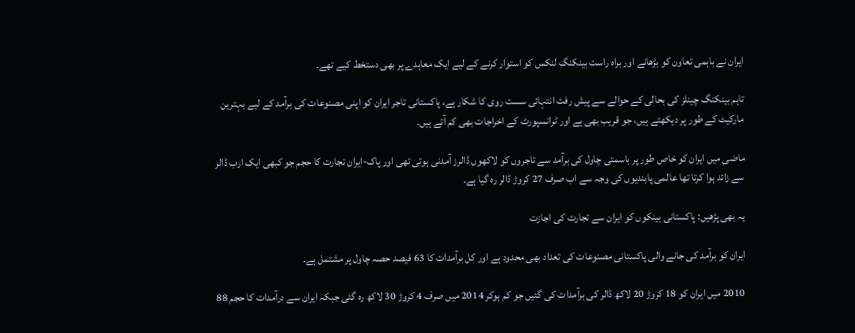ایران نے باہمی تعاون کو بڑھانے اور براہ راست بینکنگ لنکس کو استوار کرنے کے لیے ایک معاہدے پر بھی دستخط کیے تھے۔

تاہم بینکنگ چینلز کی بحالی کے حوالے سے پیش رفت انتہائی سست روی کا شکار ہے، پاکستانی تاجر ایران کو اپنی مصنوعات کی برآمد کے لیے بہترین مارکیٹ کے طور پر دیکھتے ہیں، جو قریب بھی ہے اور ٹرانسپورٹ کے اخراجات بھی کم آتے ہیں۔

ماضی میں ایران کو خاص طور پر باسمتی چاول کی برآمد سے تاجروں کو لاکھوں ڈالرز آمدنی ہوتی تھی اور پاک-ایران تجارت کا حجم جو کبھی ایک ارب ڈالر سے زائد ہوا کرتا تھا عالمی پابندیوں کی وجہ سے اب صرف 27 کروڑ ڈالر رہ گیا ہے۔

یہ بھی پڑھیں: پاکستانی بینکوں کو ایران سے تجارت کی اجازت

ایران کو برآمد کی جانے والی پاکستانی مصنوعات کی تعداد بھی محدود ہے اور کل برآمدات کا 63 فیصد حصہ چاول پر مشتمل ہے۔

2010 میں ایران کو 18 کروڑ 20 لاکھ ڈالر کی برآمدات کی گئیں جو کم ہوکر 2014 میں صرف 4 کروڑ 30 لاکھ رہ گئی جبکہ ایران سے درآمدات کا حجم 88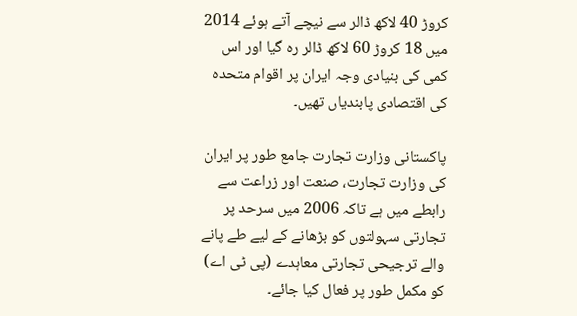کروڑ 40 لاکھ ڈالر سے نیچے آتے ہوئے 2014 میں 18 کروڑ 60 لاکھ ڈالر رہ گیا اور اس کمی کی بنیادی وجہ ایران پر اقوام متحدہ کی اقتصادی پابندیاں تھیں۔

پاکستانی وزارت تجارت جامع طور پر ایران کی وزارت تجارت، صنعت اور زراعت سے رابطے میں ہے تاکہ 2006 میں سرحد پر تجارتی سہولتوں کو بڑھانے کے لیے طے پانے والے ترجیحی تجارتی معاہدے (پی ٹی اے) کو مکمل طور پر فعال کیا جائے۔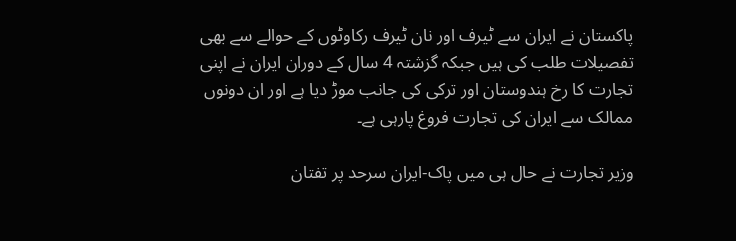پاکستان نے ایران سے ٹیرف اور نان ٹیرف رکاوٹوں کے حوالے سے بھی تفصیلات طلب کی ہیں جبکہ گزشتہ 4 سال کے دوران ایران نے اپنی تجارت کا رخ ہندوستان اور ترکی کی جانب موڑ دیا ہے اور ان دونوں ممالک سے ایران کی تجارت فروغ پارہی ہے۔

وزیر تجارت نے حال ہی میں پاک-ایران سرحد پر تفتان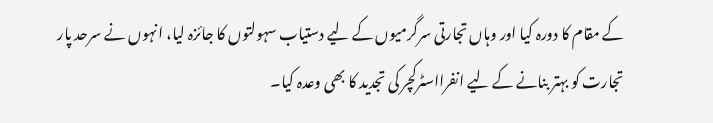کے مقام کا دورہ کیا اور وہاں تجارتی سرگرمیوں کے لیے دستیاب سہولتوں کا جائزہ لیا، انہوں نے سرحد پار تجارت کو بہتر بنانے کے لیے انفرااسٹرکچر کی تجدید کا بھی وعدہ کیا۔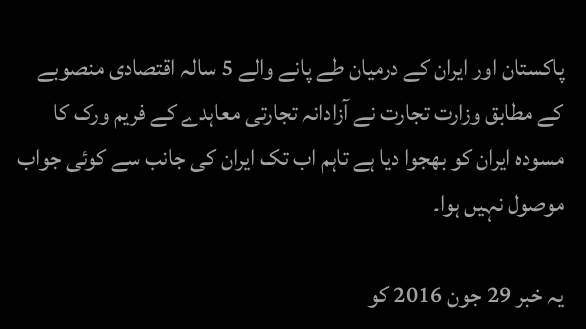پاکستان اور ایران کے درمیان طے پانے والے 5 سالہ اقتصادی منصوبے کے مطابق وزارت تجارت نے آزادانہ تجارتی معاہدے کے فریم ورک کا مسودہ ایران کو بھجوا دیا ہے تاہم اب تک ایران کی جانب سے کوئی جواب موصول نہیں ہوا۔

یہ خبر 29 جون 2016 کو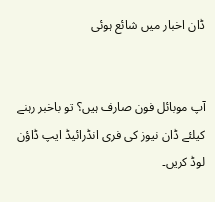ڈان اخبار میں شائع ہوئی


آپ موبائل فون صارف ہیں؟ تو باخبر رہنے کیلئے ڈان نیوز کی فری انڈرائیڈ ایپ ڈاؤن لوڈ کریں۔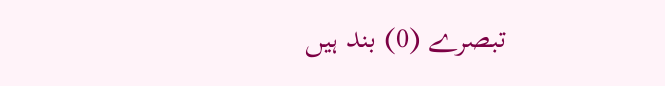تبصرے (0) بند ہیں